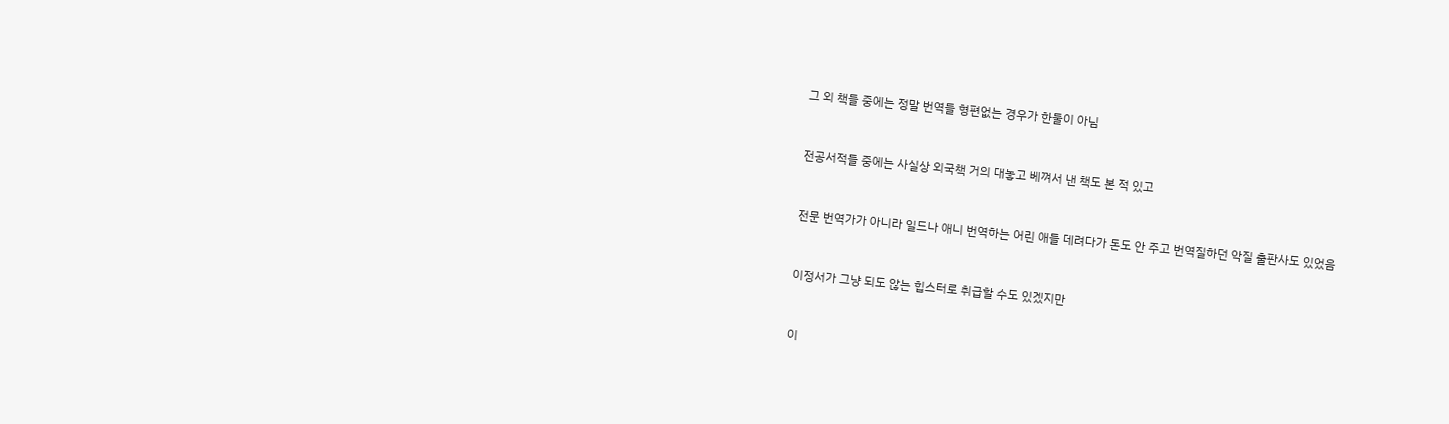그 외 책들 중에는 정말 번역들 형편없는 경우가 한둘이 아님


전공서적들 중에는 사실상 외국책 거의 대놓고 베껴서 낸 책도 본 적 있고


전문 번역가가 아니라 일드나 애니 번역하는 어린 애들 데려다가 돈도 안 주고 번역질하던 악질 출판사도 있었음


이정서가 그냥 되도 않는 힙스터로 취급할 수도 있겠지만


이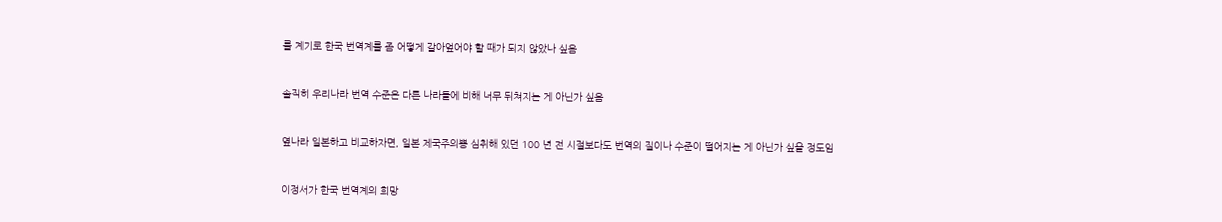를 계기로 한국 번역계를 좀 어떻게 갈아엎어야 할 때가 되지 않았나 싶음


솔직히 우리나라 번역 수준은 다른 나라들에 비해 너무 뒤쳐지는 게 아닌가 싶음


옆나라 일본하고 비교하자면, 일본 제국주의뽕 심취해 있던 100 년 전 시절보다도 번역의 질이나 수준이 떨어지는 게 아닌가 싶을 정도임


이정서가 한국 번역계의 희망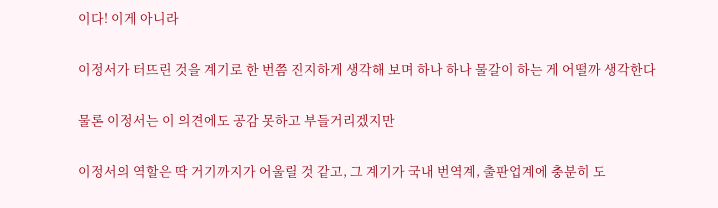이다! 이게 아니라


이정서가 터뜨린 것을 계기로 한 번쯤 진지하게 생각해 보며 하나 하나 물갈이 하는 게 어떨까 생각한다


물론 이정서는 이 의견에도 공감 못하고 부들거리겠지만


이정서의 역할은 딱 거기까지가 어울릴 것 같고, 그 계기가 국내 번역계, 출판업계에 충분히 도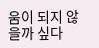움이 되지 않을까 싶다